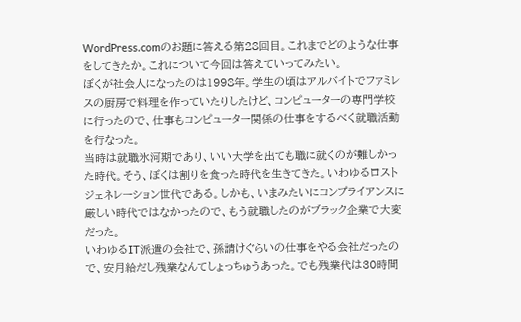WordPress.comのお題に答える第28回目。これまでどのような仕事をしてきたか。これについて今回は答えていってみたい。
ぼくが社会人になったのは1998年。学生の頃はアルバイトでファミレスの厨房で料理を作っていたりしたけど、コンピューターの専門学校に行ったので、仕事もコンピューター関係の仕事をするべく就職活動を行なった。
当時は就職氷河期であり、いい大学を出ても職に就くのが難しかった時代。そう、ぼくは割りを食った時代を生きてきた。いわゆるロストジェネレーション世代である。しかも、いまみたいにコンプライアンスに厳しい時代ではなかったので、もう就職したのがブラック企業で大変だった。
いわゆるIT派遣の会社で、孫請けぐらいの仕事をやる会社だったので、安月給だし残業なんてしょっちゅうあった。でも残業代は30時間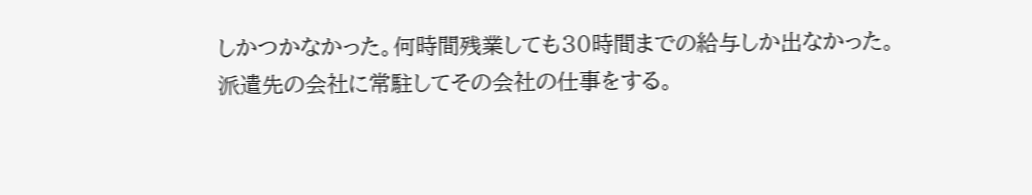しかつかなかった。何時間残業しても30時間までの給与しか出なかった。
派遣先の会社に常駐してその会社の仕事をする。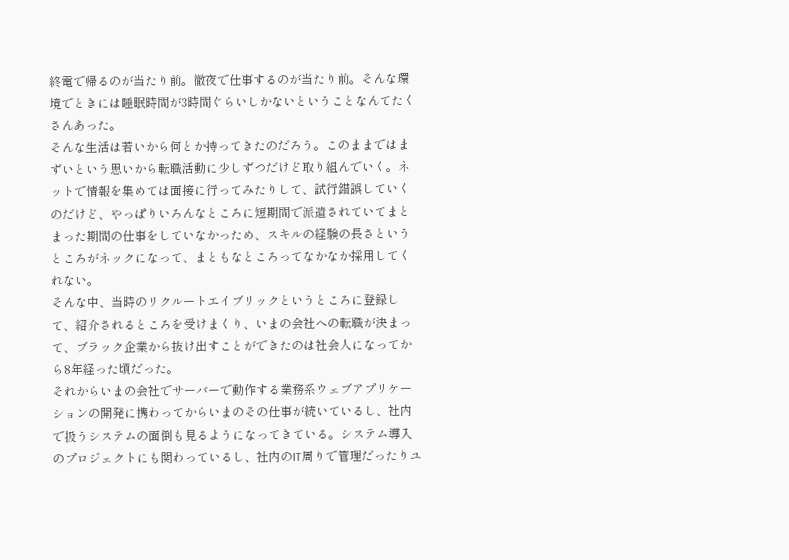終電で帰るのが当たり前。徹夜で仕事するのが当たり前。そんな環境でときには睡眠時間が3時間ぐらいしかないということなんてたくさんあった。
そんな生活は若いから何とか持ってきたのだろう。このままではまずいという思いから転職活動に少しずつだけど取り組んでいく。ネットで情報を集めては面接に行ってみたりして、試行錯誤していくのだけど、やっぱりいろんなところに短期間で派遣されていてまとまった期間の仕事をしていなかっため、スキルの経験の長さというところがネックになって、まともなところってなかなか採用してくれない。
そんな中、当時のリクルートエイブリックというところに登録して、紹介されるところを受けまくり、いまの会社への転職が決まって、ブラック企業から抜け出すことができたのは社会人になってから8年経った頃だった。
それからいまの会社でサーバーで動作する業務系ウェブアプリケーションの開発に携わってからいまのその仕事が続いているし、社内で扱うシステムの面倒も見るようになってきている。システム導入のプロジェクトにも関わっているし、社内のIT周りで管理だったりユ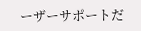ーザーサポートだ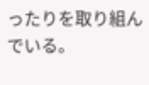ったりを取り組んでいる。